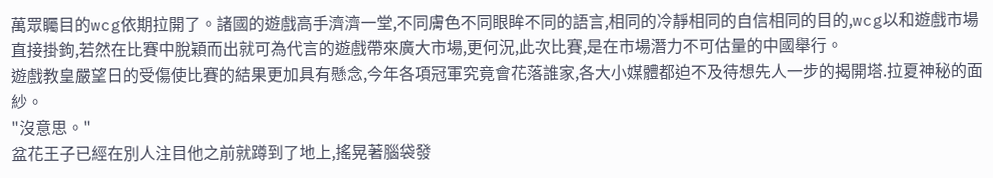萬眾矚目的wcg依期拉開了。諸國的遊戲高手濟濟一堂,不同膚色不同眼眸不同的語言,相同的冷靜相同的自信相同的目的,wcg以和遊戲市場直接掛鉤,若然在比賽中脫穎而出就可為代言的遊戲帶來廣大市場,更何況,此次比賽,是在市場潛力不可估量的中國舉行。
遊戲教皇嚴望日的受傷使比賽的結果更加具有懸念,今年各項冠軍究竟會花落誰家,各大小媒體都迫不及待想先人一步的揭開塔.拉夏神秘的面紗。
"沒意思。"
盆花王子已經在別人注目他之前就蹲到了地上,搖晃著腦袋發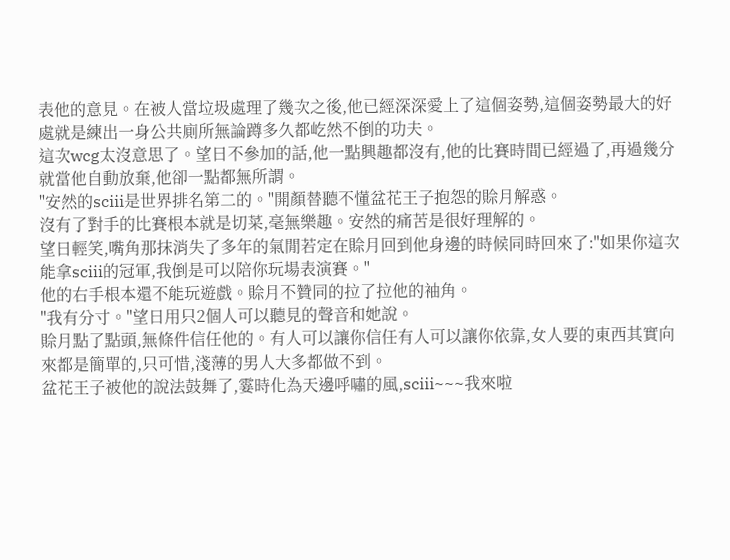表他的意見。在被人當垃圾處理了幾次之後,他已經深深愛上了這個姿勢,這個姿勢最大的好處就是練出一身公共廁所無論蹲多久都屹然不倒的功夫。
這次wcg太沒意思了。望日不參加的話,他一點興趣都沒有,他的比賽時間已經過了,再過幾分就當他自動放棄,他卻一點都無所謂。
"安然的sciii是世界排名第二的。"開顏替聽不懂盆花王子抱怨的賒月解惑。
沒有了對手的比賽根本就是切菜,毫無樂趣。安然的痛苦是很好理解的。
望日輕笑,嘴角那抹消失了多年的氣閒若定在賒月回到他身邊的時候同時回來了:"如果你這次能拿sciii的冠軍,我倒是可以陪你玩場表演賽。"
他的右手根本還不能玩遊戲。賒月不贊同的拉了拉他的袖角。
"我有分寸。"望日用只2個人可以聽見的聲音和她說。
賒月點了點頭,無條件信任他的。有人可以讓你信任有人可以讓你依靠,女人要的東西其實向來都是簡單的,只可惜,淺薄的男人大多都做不到。
盆花王子被他的說法鼓舞了,霎時化為天邊呼嘯的風,sciii~~~我來啦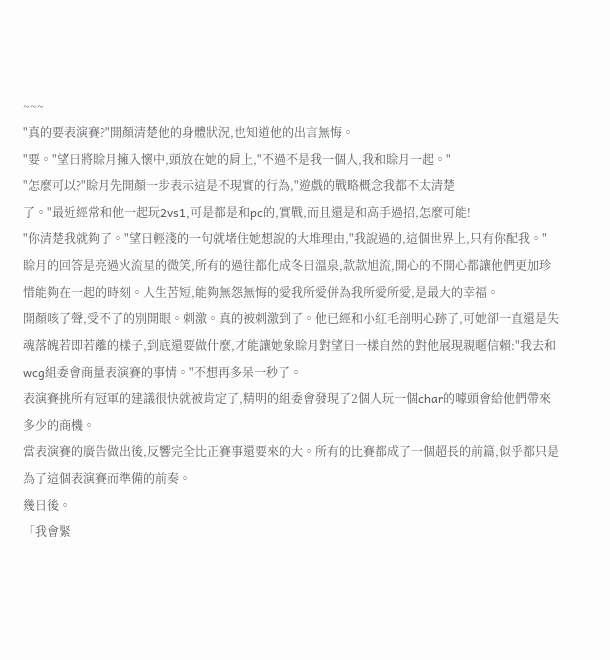~~~
"真的要表演賽?"開顏清楚他的身體狀況,也知道他的出言無悔。
"要。"望日將賒月擁入懷中,頭放在她的肩上,"不過不是我一個人,我和賒月一起。"
"怎麼可以?"賒月先開顏一步表示這是不現實的行為,"遊戲的戰略概念我都不太清楚
了。"最近經常和他一起玩2vs1,可是都是和pc的,實戰,而且還是和高手過招,怎麼可能!
"你清楚我就夠了。"望日輕淺的一句就堵住她想說的大堆理由,"我說過的,這個世界上,只有你配我。"
賒月的回答是亮過火流星的微笑,所有的過往都化成冬日溫泉,款款旭流,開心的不開心都讓他們更加珍惜能夠在一起的時刻。人生苦短,能夠無怨無悔的愛我所愛併為我所愛所愛,是最大的幸福。
開顏咳了聲,受不了的別開眼。刺激。真的被刺激到了。他已經和小紅毛剖明心跡了,可她卻一直還是失魂落魄若即若離的樣子,到底還要做什麼,才能讓她象賒月對望日一樣自然的對他展現親暱信賴:"我去和wcg組委會商量表演賽的事情。"不想再多呆一秒了。
表演賽挑所有冠軍的建議很快就被肯定了,精明的組委會發現了2個人玩一個char的噱頭會給他們帶來多少的商機。
當表演賽的廣告做出後,反響完全比正賽事還要來的大。所有的比賽都成了一個超長的前篇,似乎都只是為了這個表演賽而準備的前奏。
幾日後。
「我會緊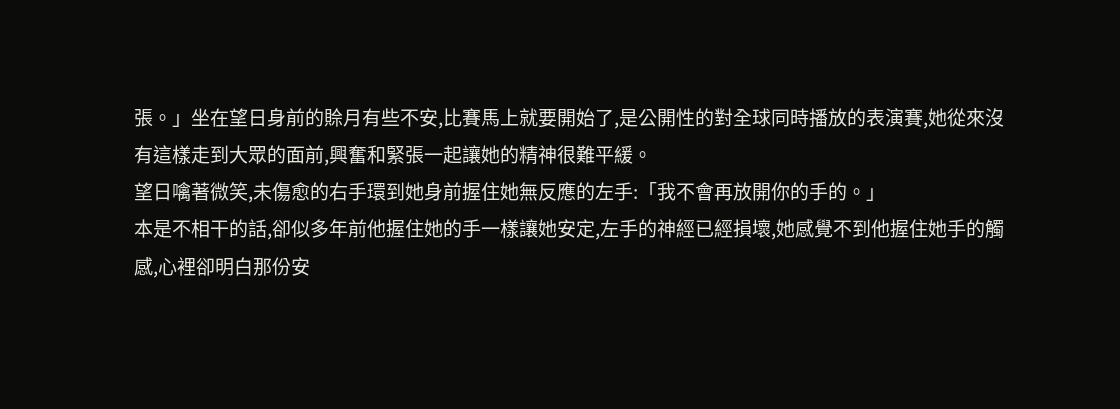張。」坐在望日身前的賒月有些不安,比賽馬上就要開始了,是公開性的對全球同時播放的表演賽,她從來沒有這樣走到大眾的面前,興奮和緊張一起讓她的精神很難平緩。
望日噙著微笑,未傷愈的右手環到她身前握住她無反應的左手:「我不會再放開你的手的。」
本是不相干的話,卻似多年前他握住她的手一樣讓她安定,左手的神經已經損壞,她感覺不到他握住她手的觸感,心裡卻明白那份安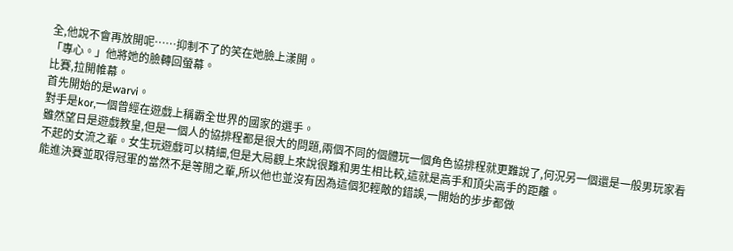全,他說不會再放開呢……抑制不了的笑在她臉上漾開。
「專心。」他將她的臉轉回螢幕。
比賽,拉開帷幕。
首先開始的是warvi。
對手是kor,一個曾經在遊戲上稱霸全世界的國家的選手。
雖然望日是遊戲教皇,但是一個人的協排程都是很大的問題,兩個不同的個體玩一個角色協排程就更難說了,何況另一個還是一般男玩家看不起的女流之輩。女生玩遊戲可以精細,但是大局觀上來說很難和男生相比較,這就是高手和頂尖高手的距離。
能進決賽並取得冠軍的當然不是等閒之輩,所以他也並沒有因為這個犯輕敵的錯誤,一開始的步步都做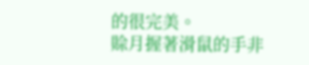的很完美。
賒月握著滑鼠的手非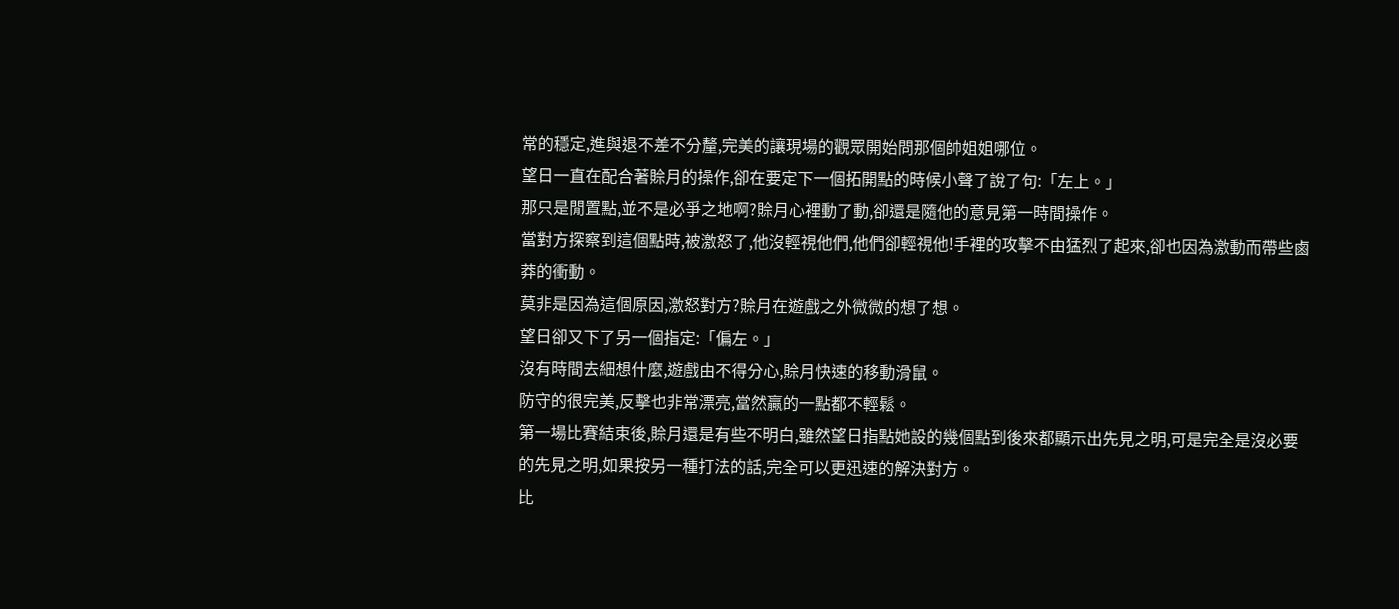常的穩定,進與退不差不分釐,完美的讓現場的觀眾開始問那個帥姐姐哪位。
望日一直在配合著賒月的操作,卻在要定下一個拓開點的時候小聲了說了句:「左上。」
那只是閒置點,並不是必爭之地啊?賒月心裡動了動,卻還是隨他的意見第一時間操作。
當對方探察到這個點時,被激怒了,他沒輕視他們,他們卻輕視他!手裡的攻擊不由猛烈了起來,卻也因為激動而帶些鹵莽的衝動。
莫非是因為這個原因,激怒對方?賒月在遊戲之外微微的想了想。
望日卻又下了另一個指定:「偏左。」
沒有時間去細想什麼,遊戲由不得分心,賒月快速的移動滑鼠。
防守的很完美,反擊也非常漂亮,當然贏的一點都不輕鬆。
第一場比賽結束後,賒月還是有些不明白,雖然望日指點她設的幾個點到後來都顯示出先見之明,可是完全是沒必要的先見之明,如果按另一種打法的話,完全可以更迅速的解決對方。
比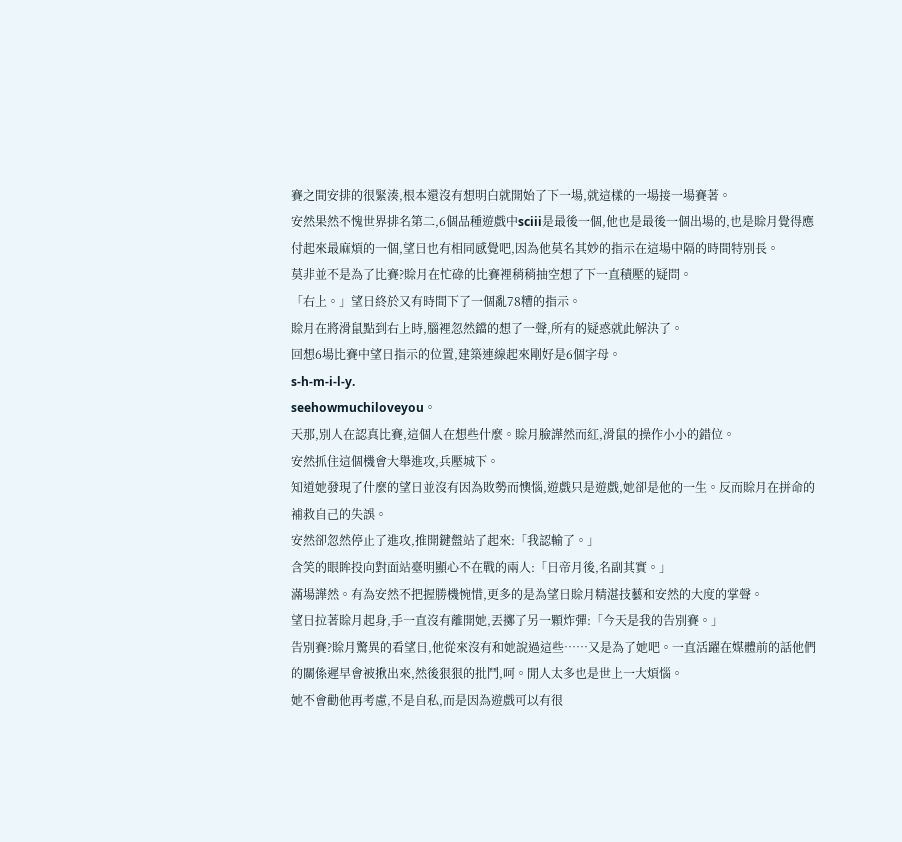賽之間安排的很緊湊,根本還沒有想明白就開始了下一場,就這樣的一場接一場賽著。
安然果然不愧世界排名第二,6個品種遊戲中sciii是最後一個,他也是最後一個出場的,也是賒月覺得應付起來最麻煩的一個,望日也有相同感覺吧,因為他莫名其妙的指示在這場中隔的時間特別長。
莫非並不是為了比賽?賒月在忙碌的比賽裡稍稍抽空想了下一直積壓的疑問。
「右上。」望日終於又有時間下了一個亂78糟的指示。
賒月在將滑鼠點到右上時,腦裡忽然鐺的想了一聲,所有的疑惑就此解決了。
回想6場比賽中望日指示的位置,建築連線起來剛好是6個字母。
s-h-m-i-l-y.
seehowmuchiloveyou。
天那,別人在認真比賽,這個人在想些什麼。賒月臉譁然而紅,滑鼠的操作小小的錯位。
安然抓住這個機會大舉進攻,兵壓城下。
知道她發現了什麼的望日並沒有因為敗勢而懊惱,遊戲只是遊戲,她卻是他的一生。反而賒月在拼命的補救自己的失誤。
安然卻忽然停止了進攻,推開鍵盤站了起來:「我認輸了。」
含笑的眼眸投向對面站臺明顯心不在戰的兩人:「日帝月後,名副其實。」
滿場譁然。有為安然不把握勝機惋惜,更多的是為望日賒月精湛技藝和安然的大度的掌聲。
望日拉著賒月起身,手一直沒有離開她,丟擲了另一顆炸彈:「今天是我的告別賽。」
告別賽?賒月驚異的看望日,他從來沒有和她說過這些……又是為了她吧。一直活躍在媒體前的話他們的關係遲早會被揪出來,然後狠狠的批鬥,呵。閒人太多也是世上一大煩惱。
她不會勸他再考慮,不是自私,而是因為遊戲可以有很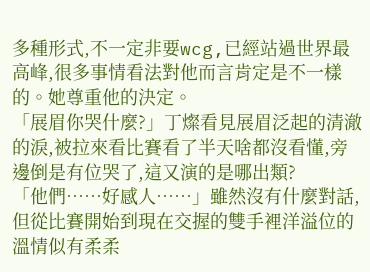多種形式,不一定非要wcg,已經站過世界最高峰,很多事情看法對他而言肯定是不一樣的。她尊重他的決定。
「展眉你哭什麼?」丁燦看見展眉泛起的清澈的淚,被拉來看比賽看了半天啥都沒看懂,旁邊倒是有位哭了,這又演的是哪出類?
「他們……好感人……」雖然沒有什麼對話,但從比賽開始到現在交握的雙手裡洋溢位的溫情似有柔柔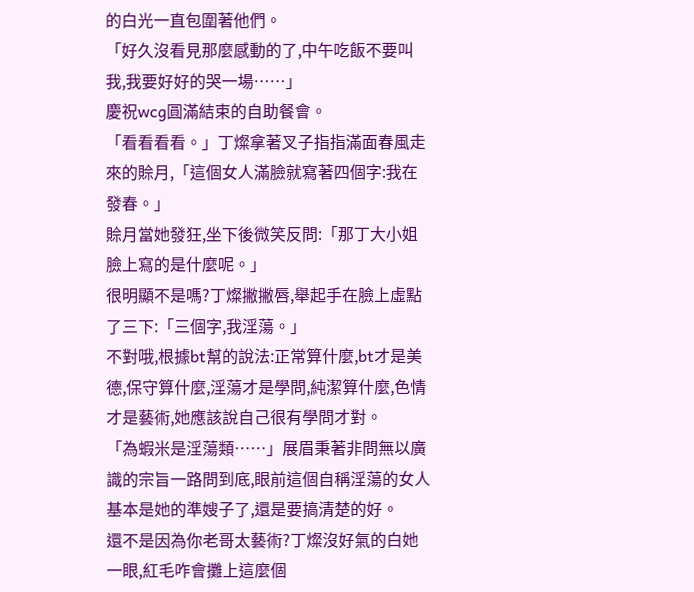的白光一直包圍著他們。
「好久沒看見那麼感動的了,中午吃飯不要叫我,我要好好的哭一場……」
慶祝wcg圓滿結束的自助餐會。
「看看看看。」丁燦拿著叉子指指滿面春風走來的賒月,「這個女人滿臉就寫著四個字:我在發春。」
賒月當她發狂,坐下後微笑反問:「那丁大小姐臉上寫的是什麼呢。」
很明顯不是嗎?丁燦撇撇唇,舉起手在臉上虛點了三下:「三個字,我淫蕩。」
不對哦,根據bt幫的說法:正常算什麼,bt才是美德,保守算什麼,淫蕩才是學問,純潔算什麼,色情才是藝術,她應該說自己很有學問才對。
「為蝦米是淫蕩類……」展眉秉著非問無以廣識的宗旨一路問到底,眼前這個自稱淫蕩的女人基本是她的準嫂子了,還是要搞清楚的好。
還不是因為你老哥太藝術?丁燦沒好氣的白她一眼,紅毛咋會攤上這麼個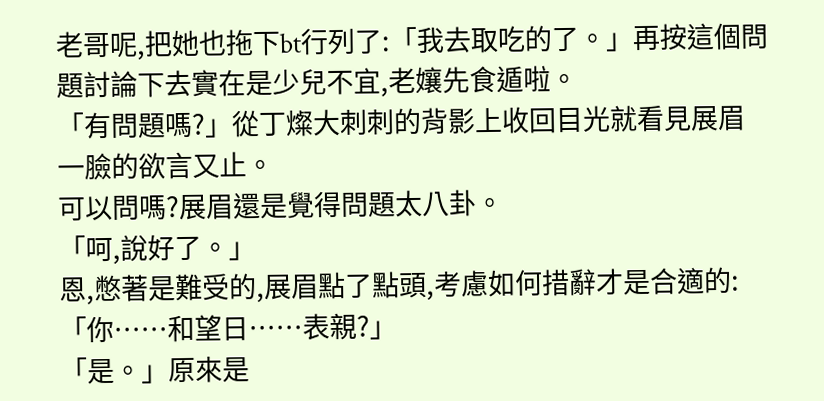老哥呢,把她也拖下bt行列了:「我去取吃的了。」再按這個問題討論下去實在是少兒不宜,老孃先食遁啦。
「有問題嗎?」從丁燦大刺刺的背影上收回目光就看見展眉一臉的欲言又止。
可以問嗎?展眉還是覺得問題太八卦。
「呵,說好了。」
恩,憋著是難受的,展眉點了點頭,考慮如何措辭才是合適的:「你……和望日……表親?」
「是。」原來是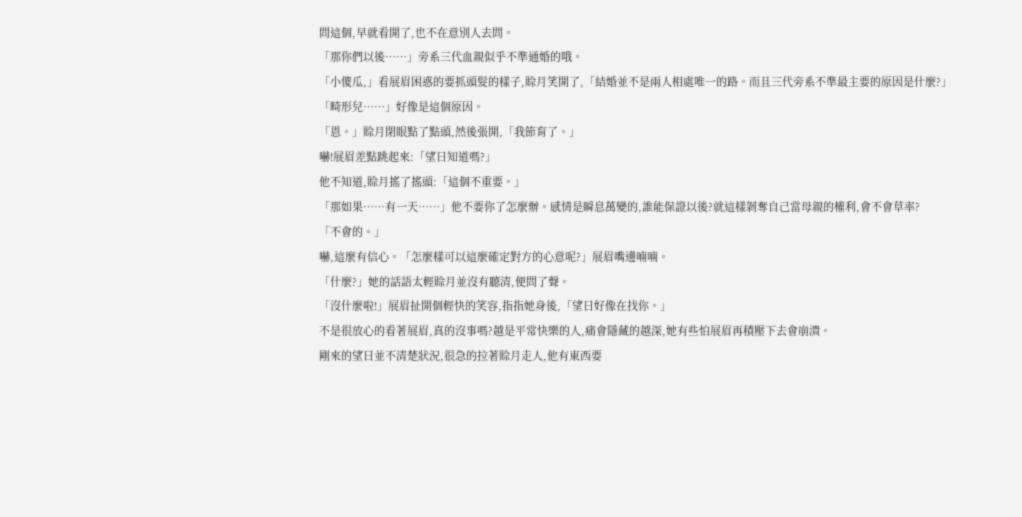問這個,早就看開了,也不在意別人去問。
「那你們以後……」旁系三代血親似乎不準通婚的哦。
「小傻瓜,」看展眉困惑的要抓頭髮的樣子,賒月笑開了,「結婚並不是兩人相處唯一的路。而且三代旁系不準最主要的原因是什麼?」
「畸形兒……」好像是這個原因。
「恩。」賒月閉眼點了點頭,然後張開,「我節育了。」
嚇!展眉差點跳起來:「望日知道嗎?」
他不知道,賒月搖了搖頭:「這個不重要。」
「那如果……有一天……」他不要你了怎麼辦。感情是瞬息萬變的,誰能保證以後?就這樣剝奪自己當母親的權利,會不會草率?
「不會的。」
嚇,這麼有信心。「怎麼樣可以這麼確定對方的心意呢?」展眉嘴邊喃喃。
「什麼?」她的話語太輕賒月並沒有聽清,便問了聲。
「沒什麼啦!」展眉扯開個輕快的笑容,指指她身後,「望日好像在找你。」
不是很放心的看著展眉,真的沒事嗎?越是平常快樂的人,痛會隱藏的越深,她有些怕展眉再積壓下去會崩潰。
剛來的望日並不清楚狀況,很急的拉著賒月走人,他有東西要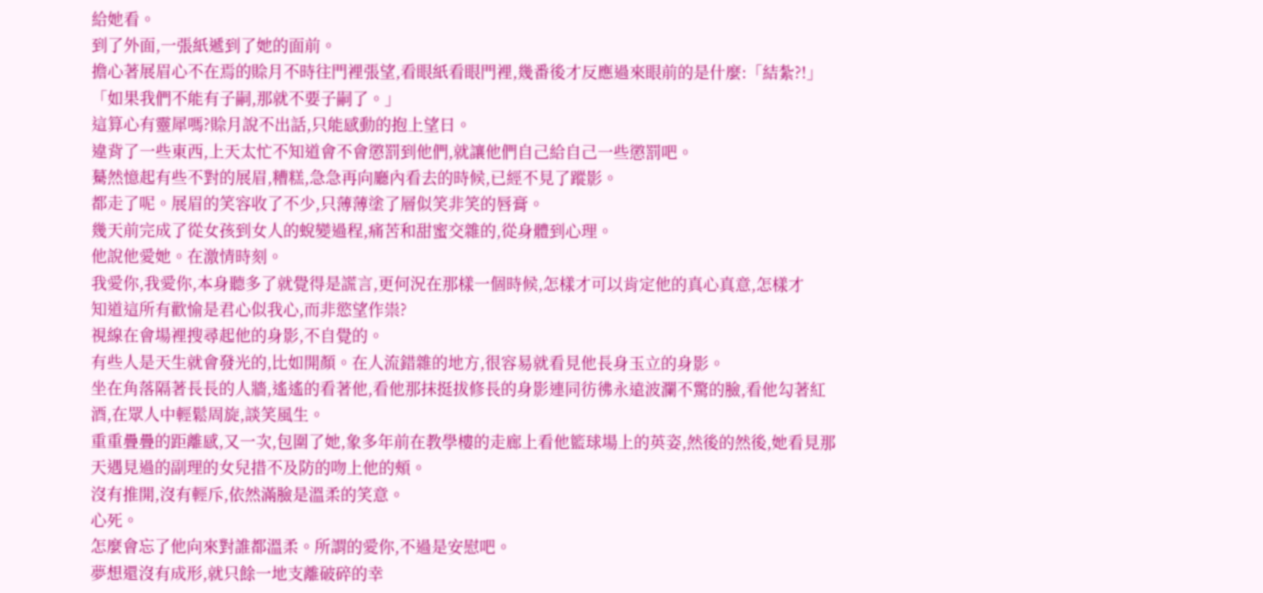給她看。
到了外面,一張紙遞到了她的面前。
擔心著展眉心不在焉的賒月不時往門裡張望,看眼紙看眼門裡,幾番後才反應過來眼前的是什麼:「結紮?!」
「如果我們不能有子嗣,那就不要子嗣了。」
這算心有靈犀嗎?賒月說不出話,只能感動的抱上望日。
違背了一些東西,上天太忙不知道會不會懲罰到他們,就讓他們自己給自己一些懲罰吧。
驀然憶起有些不對的展眉,糟糕,急急再向廳內看去的時候,已經不見了蹤影。
都走了呢。展眉的笑容收了不少,只薄薄塗了層似笑非笑的唇膏。
幾天前完成了從女孩到女人的蛻變過程,痛苦和甜蜜交雜的,從身體到心理。
他說他愛她。在激情時刻。
我愛你,我愛你,本身聽多了就覺得是謊言,更何況在那樣一個時候,怎樣才可以肯定他的真心真意,怎樣才
知道這所有歡愉是君心似我心,而非慾望作祟?
視線在會場裡搜尋起他的身影,不自覺的。
有些人是天生就會發光的,比如開顏。在人流錯雜的地方,很容易就看見他長身玉立的身影。
坐在角落隔著長長的人牆,遙遙的看著他,看他那抹挺拔修長的身影連同彷彿永遠波瀾不驚的臉,看他勾著紅酒,在眾人中輕鬆周旋,談笑風生。
重重疊疊的距離感,又一次,包圍了她,象多年前在教學樓的走廊上看他籃球場上的英姿,然後的然後,她看見那天遇見過的副理的女兒措不及防的吻上他的頰。
沒有推開,沒有輕斥,依然滿臉是溫柔的笑意。
心死。
怎麼會忘了他向來對誰都溫柔。所謂的愛你,不過是安慰吧。
夢想還沒有成形,就只餘一地支離破碎的幸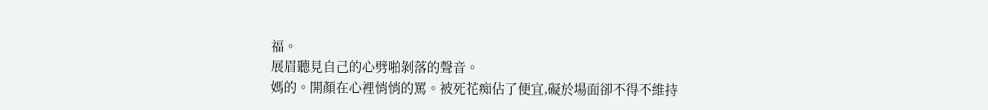福。
展眉聽見自己的心劈啪剝落的聲音。
媽的。開顏在心裡悄悄的罵。被死花痴佔了便宜,礙於場面卻不得不維持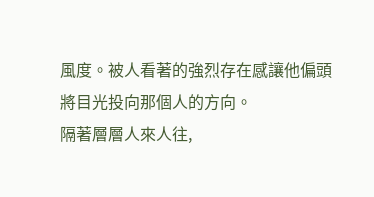風度。被人看著的強烈存在感讓他偏頭將目光投向那個人的方向。
隔著層層人來人往,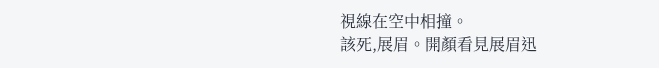視線在空中相撞。
該死,展眉。開顏看見展眉迅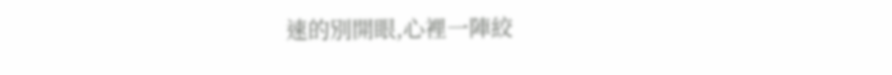速的別開眼,心裡一陣絞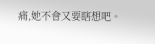痛,她不會又要瞎想吧。